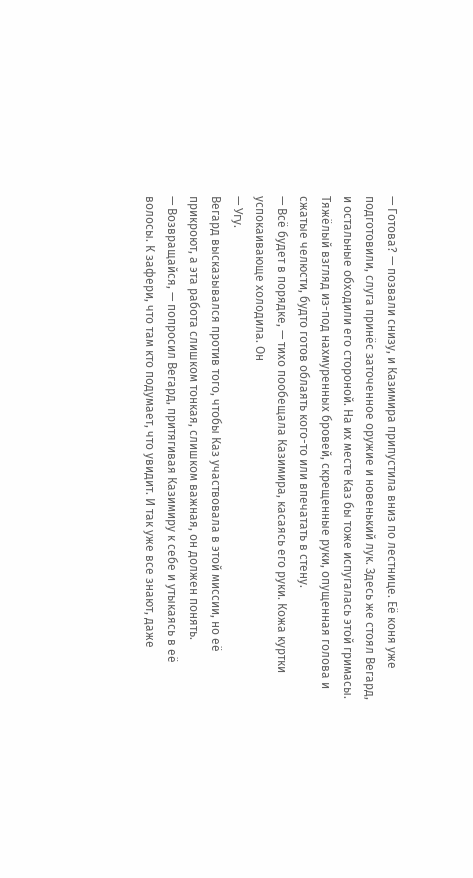— Готова? — позвали снизу, и Казимира припустила вниз по лестнице. Её коня уже подготовили, слуга принёс заточенное оружие и новенький лук. Здесь же стоял Вегард, и остальные обходили его стороной. На их месте Каз бы тоже испугалась этой гримасы. Тяжёлый взгляд из-под нахмуренных бровей, скрещенные руки, опущенная голова и сжатые челюсти, будто готов облаять кого-то или впечатать в стену.
— Всё будет в порядке, — тихо пообещала Казимира, касаясь его руки. Кожа куртки успокаивающе холодила. Он
— Угу.
Вегард высказывался против того, чтобы Каз участвовала в этой миссии, но её прикроют, а эта работа слишком тонкая, слишком важная, он должен понять.
— Возвращайся, — попросил Вегард, притягивая Казимиру к себе и утыкаясь в её волосы. К зафери, что там кто подумает, что увидит. И так уже все знают, даже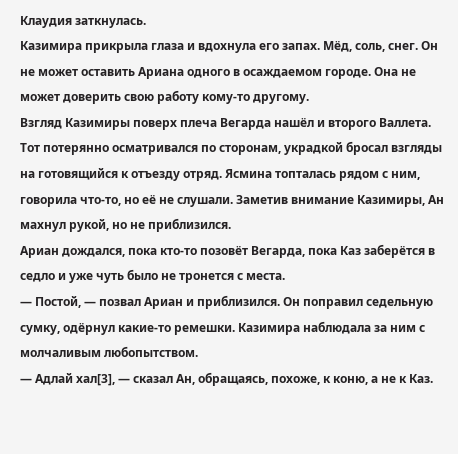Клаудия заткнулась.
Казимира прикрыла глаза и вдохнула его запах. Мёд, соль, снег. Он не может оставить Ариана одного в осаждаемом городе. Она не может доверить свою работу кому-то другому.
Взгляд Казимиры поверх плеча Вегарда нашёл и второго Валлета. Тот потерянно осматривался по сторонам, украдкой бросал взгляды на готовящийся к отъезду отряд. Ясмина топталась рядом с ним, говорила что-то, но её не слушали. Заметив внимание Казимиры, Ан махнул рукой, но не приблизился.
Ариан дождался, пока кто-то позовёт Вегарда, пока Каз заберётся в седло и уже чуть было не тронется с места.
— Постой, — позвал Ариан и приблизился. Он поправил седельную сумку, одёрнул какие-то ремешки. Казимира наблюдала за ним с молчаливым любопытством.
— Адлай хал[3], — сказал Ан, обращаясь, похоже, к коню, а не к Каз.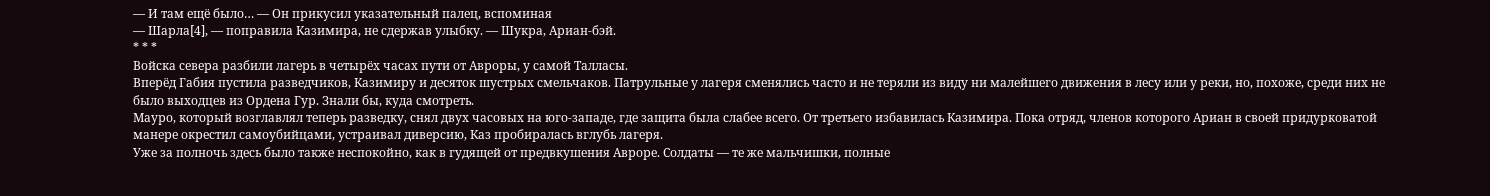— И там ещё было… — Он прикусил указательный палец, вспоминая
— Шарла[4], — поправила Казимира, не сдержав улыбку. — Шукра, Ариан-бэй.
* * *
Войска севера разбили лагерь в четырёх часах пути от Авроры, у самой Талласы.
Вперёд Габия пустила разведчиков, Казимиру и десяток шустрых смельчаков. Патрульные у лагеря сменялись часто и не теряли из виду ни малейшего движения в лесу или у реки, но, похоже, среди них не было выходцев из Ордена Гур. Знали бы, куда смотреть.
Мауро, который возглавлял теперь разведку, снял двух часовых на юго-западе, где защита была слабее всего. От третьего избавилась Казимира. Пока отряд, членов которого Ариан в своей придурковатой манере окрестил самоубийцами, устраивал диверсию, Каз пробиралась вглубь лагеря.
Уже за полночь здесь было также неспокойно, как в гудящей от предвкушения Авроре. Солдаты — те же мальчишки, полные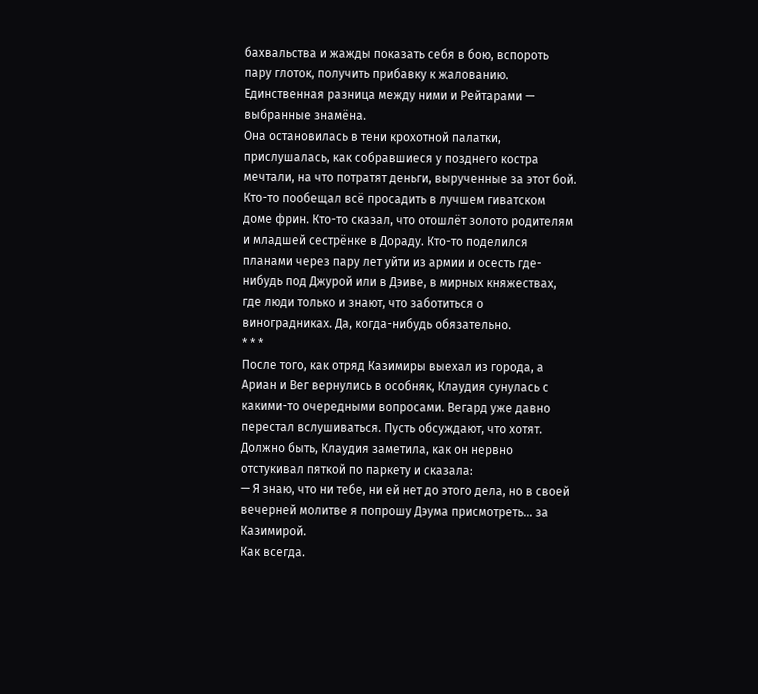бахвальства и жажды показать себя в бою, вспороть пару глоток, получить прибавку к жалованию. Единственная разница между ними и Рейтарами — выбранные знамёна.
Она остановилась в тени крохотной палатки, прислушалась, как собравшиеся у позднего костра мечтали, на что потратят деньги, вырученные за этот бой. Кто-то пообещал всё просадить в лучшем гиватском доме фрин. Кто-то сказал, что отошлёт золото родителям и младшей сестрёнке в Дораду. Кто-то поделился планами через пару лет уйти из армии и осесть где-нибудь под Джурой или в Дэиве, в мирных княжествах, где люди только и знают, что заботиться о виноградниках. Да, когда-нибудь обязательно.
* * *
После того, как отряд Казимиры выехал из города, а Ариан и Вег вернулись в особняк, Клаудия сунулась с какими-то очередными вопросами. Вегард уже давно перестал вслушиваться. Пусть обсуждают, что хотят.
Должно быть, Клаудия заметила, как он нервно отстукивал пяткой по паркету и сказала:
— Я знаю, что ни тебе, ни ей нет до этого дела, но в своей вечерней молитве я попрошу Дэума присмотреть… за Казимирой.
Как всегда.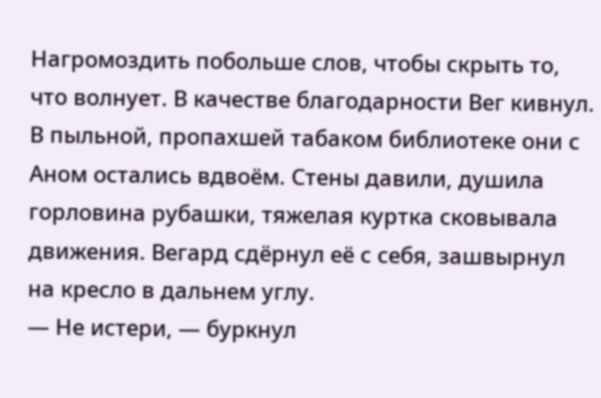Нагромоздить побольше слов, чтобы скрыть то, что волнует. В качестве благодарности Вег кивнул.
В пыльной, пропахшей табаком библиотеке они с Аном остались вдвоём. Стены давили, душила горловина рубашки, тяжелая куртка сковывала движения. Вегард сдёрнул её с себя, зашвырнул на кресло в дальнем углу.
— Не истери, — буркнул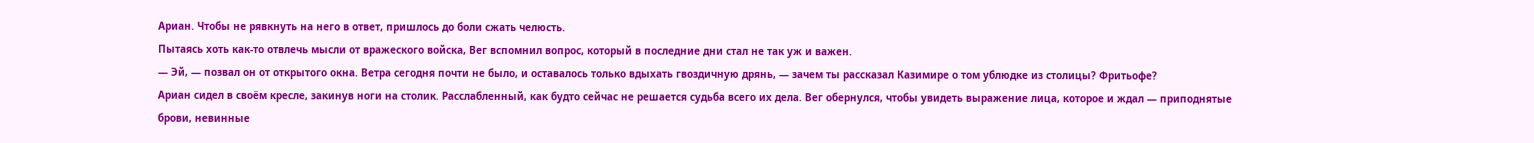Ариан. Чтобы не рявкнуть на него в ответ, пришлось до боли сжать челюсть.
Пытаясь хоть как-то отвлечь мысли от вражеского войска, Вег вспомнил вопрос, который в последние дни стал не так уж и важен.
— Эй, — позвал он от открытого окна. Ветра сегодня почти не было, и оставалось только вдыхать гвоздичную дрянь, — зачем ты рассказал Казимире о том ублюдке из столицы? Фритьофе?
Ариан сидел в своём кресле, закинув ноги на столик. Расслабленный, как будто сейчас не решается судьба всего их дела. Вег обернулся, чтобы увидеть выражение лица, которое и ждал — приподнятые брови, невинные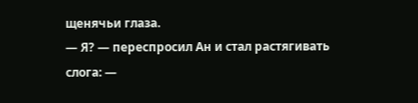щенячьи глаза.
— Я? — переспросил Ан и стал растягивать слога: —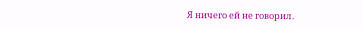Я ничего ей не говорил.